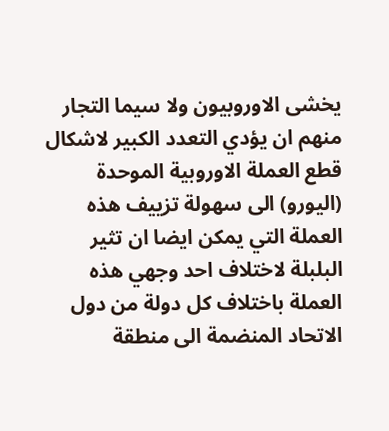يخشى الاوروبيون ولا سيما التجار منهم ان يؤدي التعدد الكبير لاشكال قطع العملة الاوروبية الموحدة (اليورو) الى سهولة تزييف هذه العملة التي يمكن ايضا ان تثير البلبلة لاختلاف احد وجهي هذه العملة باختلاف كل دولة من دول الاتحاد المنضمة الى منطقة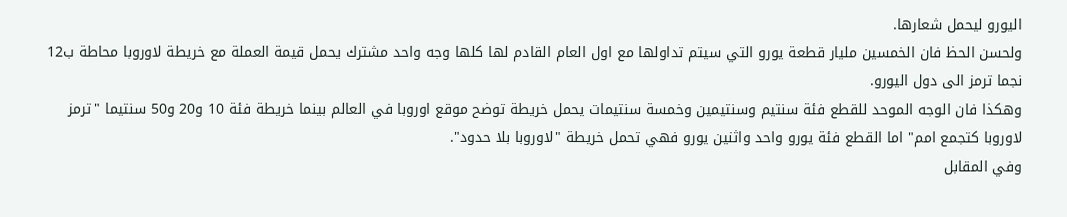اليورو ليحمل شعارها.
ولحسن الحظ فان الخمسين مليار قطعة يورو التي سيتم تداولها مع اول العام القادم لها كلها وجه واحد مشترك يحمل قيمة العملة مع خريطة لاوروبا محاطة ب12 نجما ترمز الى دول اليورو.
وهكذا فان الوجه الموحد للقطع فئة سنتيم وسنتيمين وخمسة سنتيمات يحمل خريطة توضح موقع اوروبا في العالم بينما خريطة فئة 10 و20 و50 سنتيما "ترمز لاوروبا كتجمع امم" اما القطع فئة يورو واحد واثنين يورو فهي تحمل خريطة "لاوروبا بلا حدود".
وفي المقابل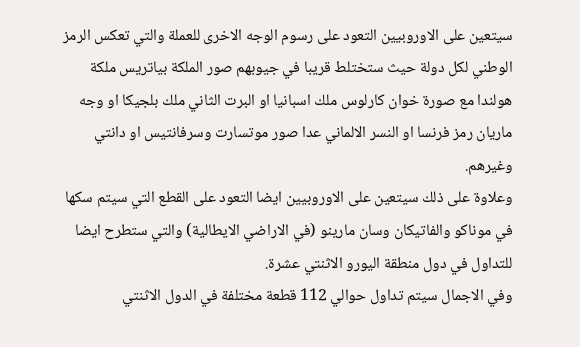سيتعين على الاوروبيين التعود على رسوم الوجه الاخرى للعملة والتي تعكس الرمز الوطني لكل دولة حيث ستختلط قريبا في جيوبهم صور الملكة بياتريس ملكة هولندا مع صورة خوان كارلوس ملك اسبانيا او البرت الثاني ملك بلجيكا او وجه ماريان رمز فرنسا او النسر الالماني عدا صور موتسارت وسرفانتيس او دانتي وغيرهم.
وعلاوة على ذلك سيتعين على الاوروبيين ايضا التعود على القطع التي سيتم سكها في موناكو والفاتيكان وسان مارينو (في الاراضي الايطالية) والتي ستطرح ايضا للتداول في دول منطقة اليورو الاثنتي عشرة.
وفي الاجمال سيتم تداول حوالي 112 قطعة مختلفة في الدول الاثنتي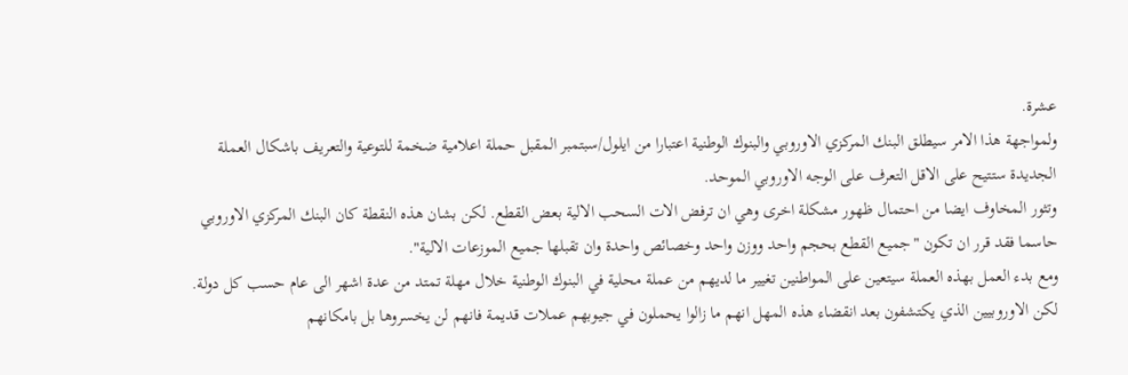عشرة.
ولمواجهة هذا الامر سيطلق البنك المركزي الاوروبي والبنوك الوطنية اعتبارا من ايلول/سبتمبر المقبل حملة اعلامية ضخمة للتوعية والتعريف باشكال العملة الجديدة ستتيح على الاقل التعرف على الوجه الاوروبي الموحد.
وتثور المخاوف ايضا من احتمال ظهور مشكلة اخرى وهي ان ترفض الات السحب الالية بعض القطع. لكن بشان هذه النقطة كان البنك المركزي الاوروبي حاسما فقد قرر ان تكون "جميع القطع بحجم واحد ووزن واحد وخصائص واحدة وان تقبلها جميع الموزعات الالية".
ومع بدء العمل بهذه العملة سيتعين على المواطنين تغيير ما لديهم من عملة محلية في البنوك الوطنية خلال مهلة تمتد من عدة اشهر الى عام حسب كل دولة.
لكن الاوروبيين الذي يكتشفون بعد انقضاء هذه المهل انهم ما زالوا يحملون في جيوبهم عملات قديمة فانهم لن يخسروها بل بامكانهم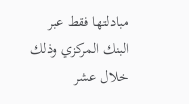مبادلتها فقط عبر البنك المركزي وذلك خلال عشر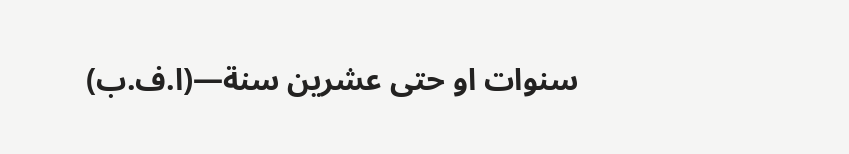سنوات او حتى عشرين سنة—(ا.ف.ب)